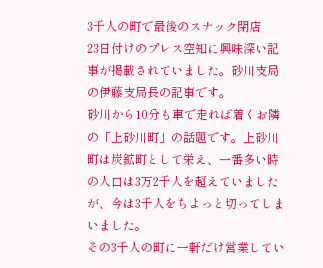3千人の町で最後のスナック閉店
23日付けのプレス空知に興味深い記事が掲載されていました。砂川支局の伊藤支局長の記事です。
砂川から10分も車で走れば着くお隣の「上砂川町」の話題です。上砂川町は炭鉱町として栄え、一番多い時の人口は3万2千人を超えていましたが、今は3千人をちよっと切ってしまいました。
その3千人の町に一軒だけ営業してい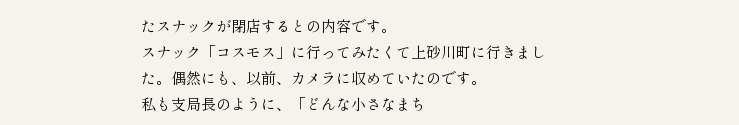たスナックが閉店するとの内容です。
スナック「コスモス」に行ってみたくて上砂川町に行きました。偶然にも、以前、カメラに収めていたのです。
私も支局長のように、「どんな小さなまち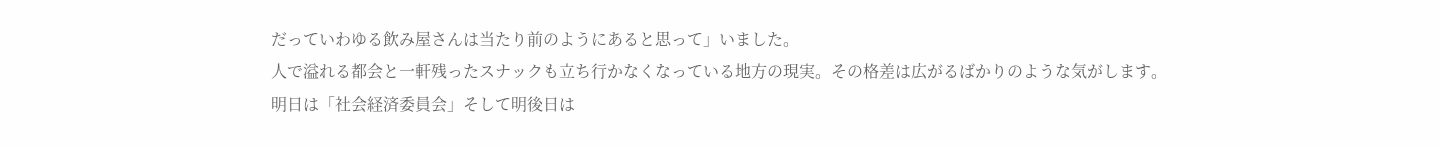だっていわゆる飲み屋さんは当たり前のようにあると思って」いました。
人で溢れる都会と一軒残ったスナックも立ち行かなくなっている地方の現実。その格差は広がるばかりのような気がします。
明日は「社会経済委員会」そして明後日は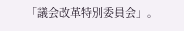「議会改革特別委員会」。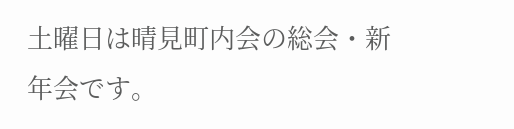土曜日は晴見町内会の総会・新年会です。